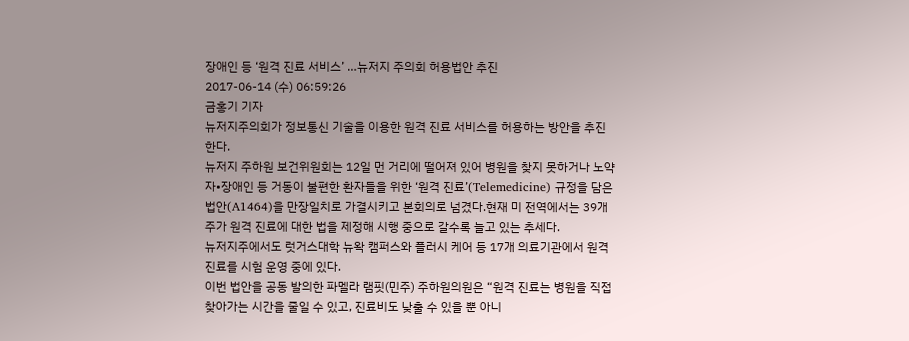장애인 등 ‘원격 진료 서비스’ …뉴저지 주의회 허용법안 추진
2017-06-14 (수) 06:59:26
금홍기 기자
뉴저지주의회가 정보통신 기술을 이용한 원격 진료 서비스를 허용하는 방안을 추진한다.
뉴저지 주하원 보건위원회는 12일 먼 거리에 떨어져 있어 병원을 찾지 못하거나 노약자•장애인 등 거동이 불편한 환자들을 위한 ‘원격 진료’(Telemedicine) 규정을 담은 법안(A1464)을 만장일치로 가결시키고 본회의로 넘겼다.현재 미 전역에서는 39개주가 원격 진료에 대한 법을 제정해 시행 중으로 갈수록 늘고 있는 추세다.
뉴저지주에서도 럿거스대학 뉴왁 캠퍼스와 플러시 케어 등 17개 의료기관에서 원격 진료를 시험 운영 중에 있다.
이번 법안을 공동 발의한 파멜라 램핏(민주) 주하원의원은 “원격 진료는 병원을 직접 찾아가는 시간을 줄일 수 있고, 진료비도 낮출 수 있을 뿐 아니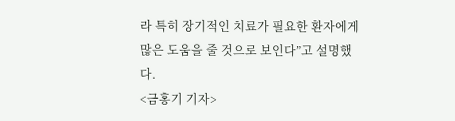라 특히 장기적인 치료가 필요한 환자에게 많은 도움을 줄 것으로 보인다”고 설명했다.
<금홍기 기자>